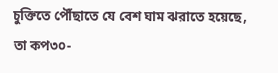চুক্তিতে পৌঁছাতে যে বেশ ঘাম ঝরাতে হয়েছে, তা কপ৩০-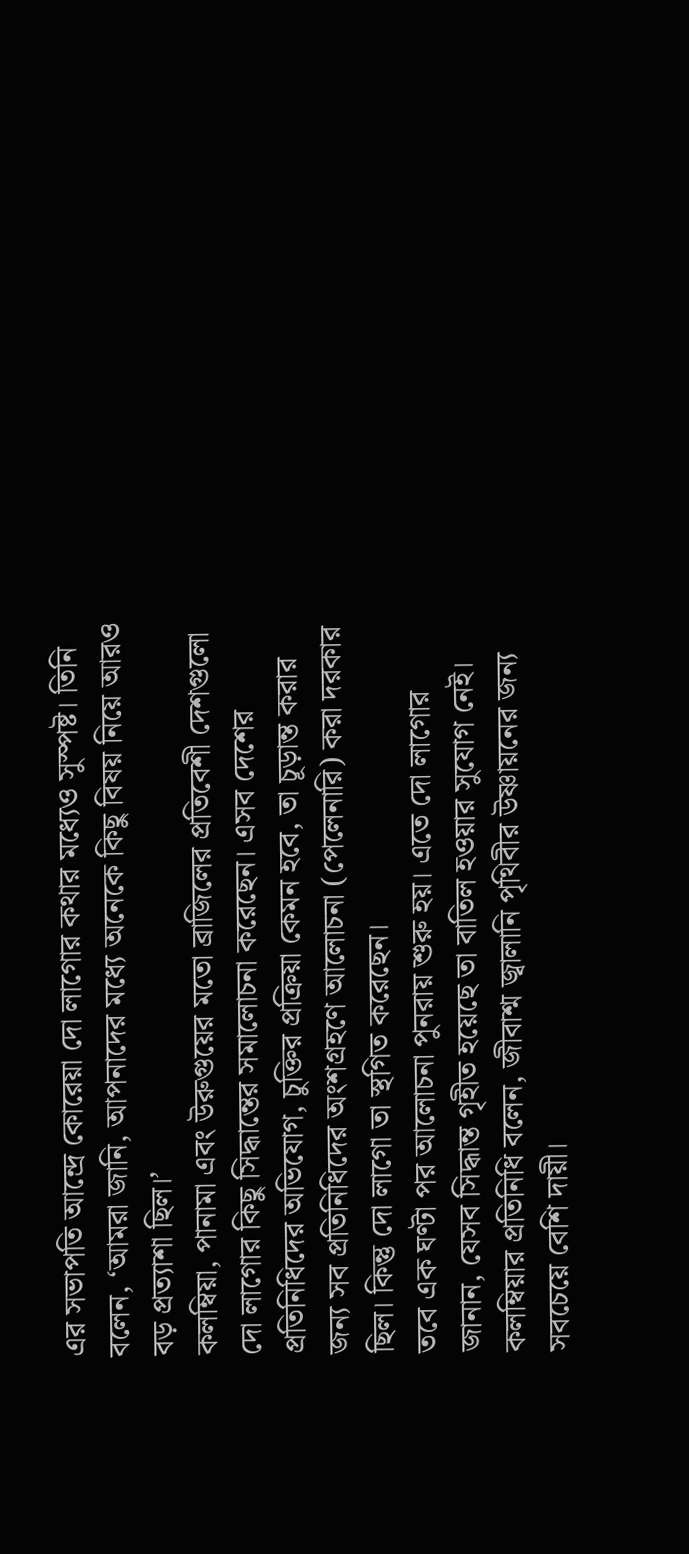এর সভাপতি আন্দ্রে কোরেয়া দো লাগোর কথার মধ্যেও সুস্পষ্ট। তিনি বলেন, ‘আমরা জানি, আপনাদের মধ্যে অনেকে কিছু বিষয় নিয়ে আরও বড় প্রত্যাশা ছিল।’
কলম্বিয়া, পানামা এবং উরুগুয়ের মতো ব্রাজিলের প্রতিবেশী দেশগুলো দো লাগোর কিছু সিদ্ধান্তের সমালোচনা করেছেন। এসব দেশের প্রতিনিধিদের অভিযোগ, চুক্তির প্রক্রিয়া কেমন হবে, তা চূড়ান্ত করার জন্য সব প্রতিনিধিদের অংশগ্রহণে আলোচনা (পেলেনারি) করা দরকার ছিল। কিন্তু দো লাগো তা স্থগিত করেছেন।
তবে এক ঘণ্টা পর আলোচনা পুনরায় শুরু হয়। এতে দো লাগোর জানান, যেসব সিদ্ধান্ত গৃহীত হয়েছে তা বাতিল হওয়ার সুযোগ নেই।
কলম্বিয়ার প্রতিনিধি বলেন, জীবাশ্ম জ্বালানি পৃথিবীর উষ্ণায়নের জন্য সবচেয়ে বেশি দায়ী।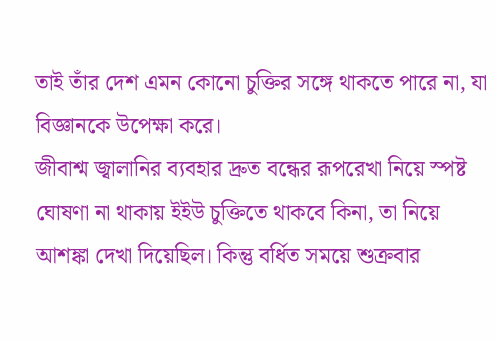তাই তাঁর দেশ এমন কোনো চুক্তির সঙ্গে থাকতে পারে না, যা বিজ্ঞানকে উপেক্ষা করে।
জীবাশ্ম জ্বালানির ব্যবহার দ্রুত বন্ধের রূপরেখা নিয়ে স্পষ্ট ঘোষণা না থাকায় ইইউ চুক্তিতে থাকবে কিনা, তা নিয়ে আশঙ্কা দেখা দিয়েছিল। কিন্তু বর্ধিত সময়ে শুক্রবার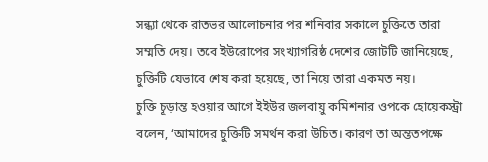সন্ধ্যা থেকে রাতভর আলোচনার পর শনিবার সকালে চুক্তিতে তারা সম্মতি দেয়। তবে ইউরোপের সংখ্যাগরিষ্ঠ দেশের জোটটি জানিয়েছে, চুক্তিটি যেভাবে শেষ করা হয়েছে, তা নিয়ে তারা একমত নয়।
চুক্তি চূড়ান্ত হওয়ার আগে ইইউর জলবায়ু কমিশনার ওপকে হোয়েকস্ট্রা বলেন, ‘আমাদের চুক্তিটি সমর্থন করা উচিত। কারণ তা অন্ততপক্ষে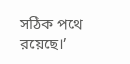সঠিক পথে রয়েছে।’